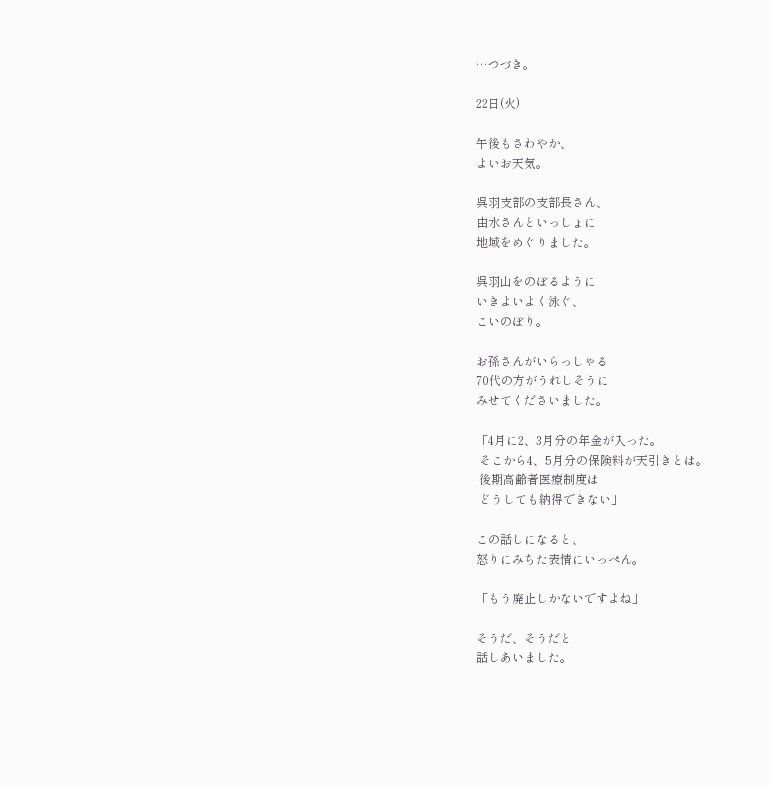…つづき。

22日(火)

午後もさわやか、
よいお天気。

呉羽支部の支部長さん、
由水さんといっしょに
地域をめぐりました。

呉羽山をのぼるように
いきよいよく泳ぐ、
こいのぼり。

お孫さんがいらっしゃる
70代の方がうれしそうに
みせてくださいました。

「4月に2、3月分の年金が入った。
 そこから4、5月分の保険料が天引きとは。
 後期高齢者医療制度は
 どうしても納得できない」

この話しになると、
怒りにみちた表情にいっぺん。

「もう廃止しかないですよね」

そうだ、そうだと
話しあいました。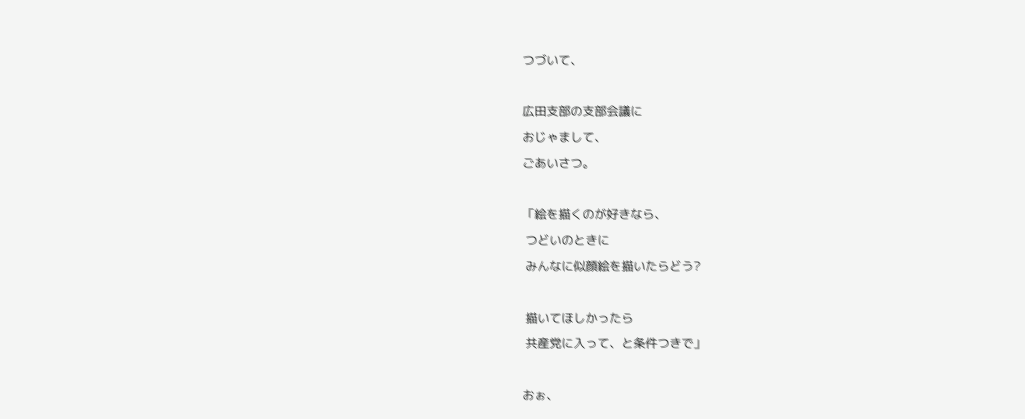つづいて、

広田支部の支部会議に
おじゃまして、
ごあいさつ。

「絵を描くのが好きなら、
 つどいのときに
 みんなに似顔絵を描いたらどう?

 描いてほしかったら
 共産党に入って、と条件つきで」

おぉ、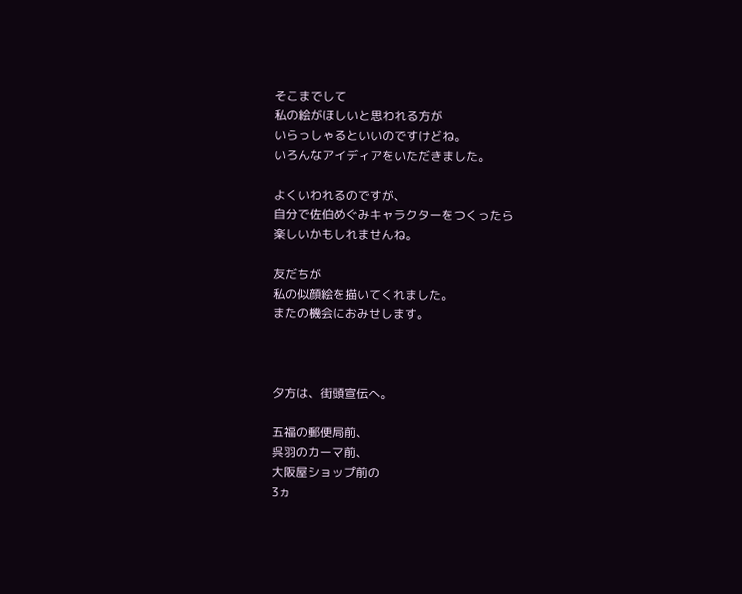そこまでして
私の絵がほしいと思われる方が
いらっしゃるといいのですけどね。
いろんなアイディアをいただきました。

よくいわれるのですが、
自分で佐伯めぐみキャラクターをつくったら
楽しいかもしれませんね。

友だちが
私の似顔絵を描いてくれました。
またの機会におみせします。



夕方は、街頭宣伝へ。

五福の郵便局前、
呉羽のカーマ前、
大阪屋ショップ前の
3ヵ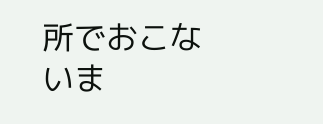所でおこないま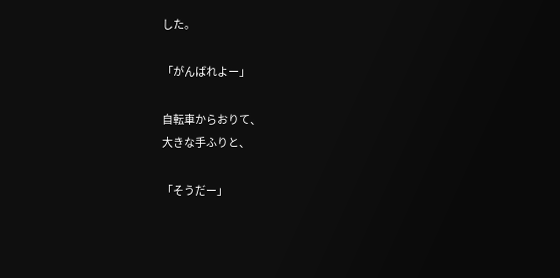した。

「がんばれよー」

自転車からおりて、
大きな手ふりと、

「そうだー」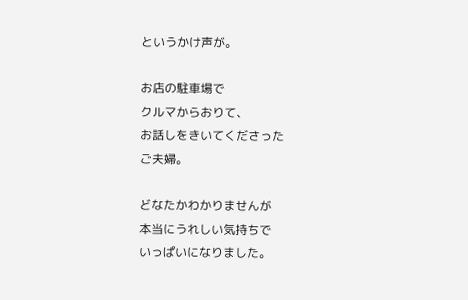というかけ声が。

お店の駐車場で
クルマからおりて、
お話しをきいてくださった
ご夫婦。

どなたかわかりませんが
本当にうれしい気持ちで
いっぱいになりました。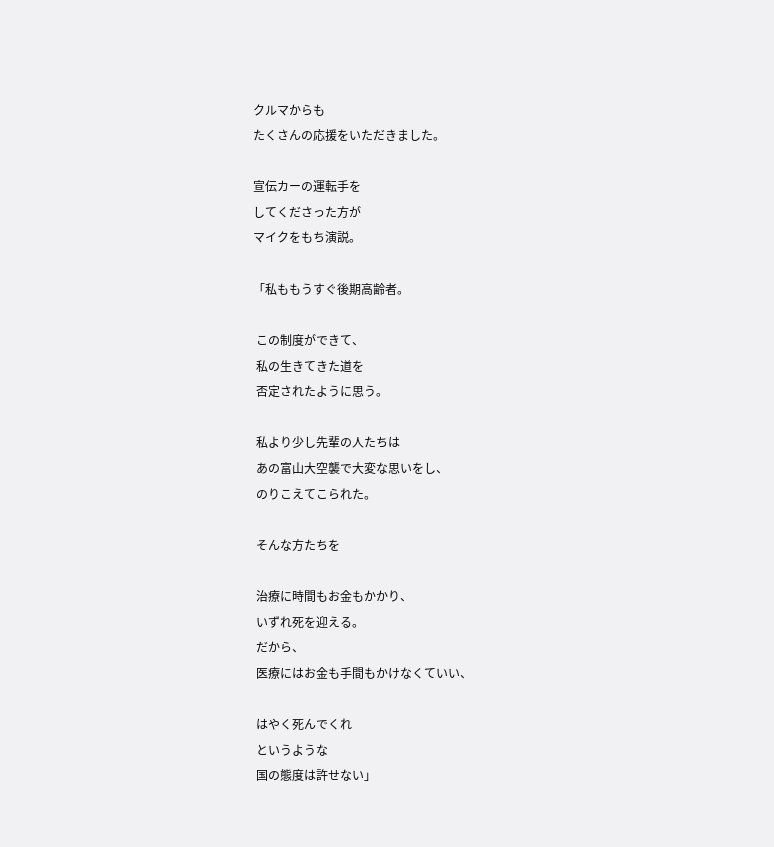クルマからも
たくさんの応援をいただきました。

宣伝カーの運転手を
してくださった方が
マイクをもち演説。

「私ももうすぐ後期高齢者。

 この制度ができて、
 私の生きてきた道を
 否定されたように思う。

 私より少し先輩の人たちは
 あの富山大空襲で大変な思いをし、
 のりこえてこられた。

 そんな方たちを

 治療に時間もお金もかかり、
 いずれ死を迎える。
 だから、
 医療にはお金も手間もかけなくていい、

 はやく死んでくれ
 というような
 国の態度は許せない」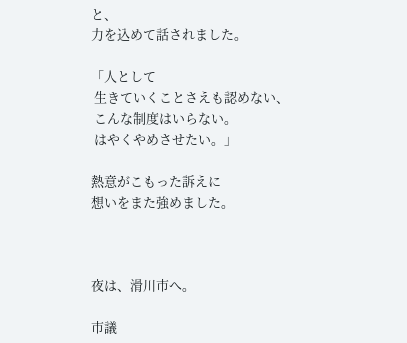と、
力を込めて話されました。

「人として
 生きていくことさえも認めない、
 こんな制度はいらない。
 はやくやめさせたい。」

熱意がこもった訴えに
想いをまた強めました。



夜は、滑川市へ。

市議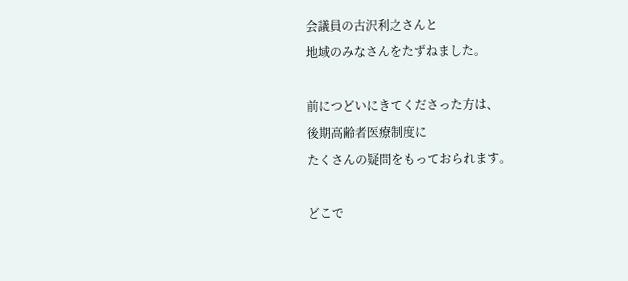会議員の古沢利之さんと
地域のみなさんをたずねました。

前につどいにきてくださった方は、
後期高齢者医療制度に
たくさんの疑問をもっておられます。

どこで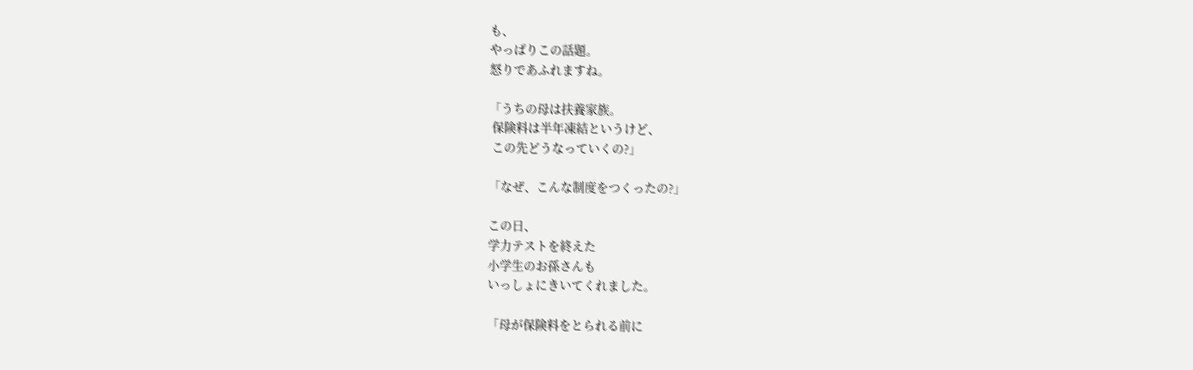も、
やっぱりこの話題。
怒りであふれますね。

「うちの母は扶養家族。
 保険料は半年凍結というけど、
 この先どうなっていくの?」

「なぜ、こんな制度をつくったの?」

この日、
学力テストを終えた
小学生のお孫さんも
いっしょにきいてくれました。

「母が保険料をとられる前に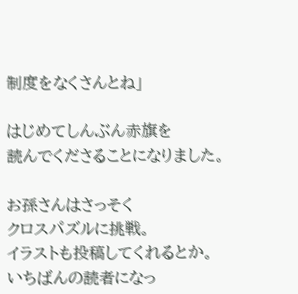制度をなくさんとね」

はじめてしんぶん赤旗を
読んでくださることになりました。

お孫さんはさっそく
クロスパズルに挑戦。
イラストも投稿してくれるとか。
いちばんの読者になっ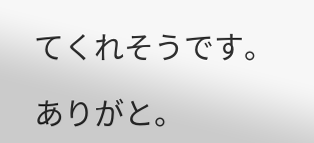てくれそうです。

ありがと。